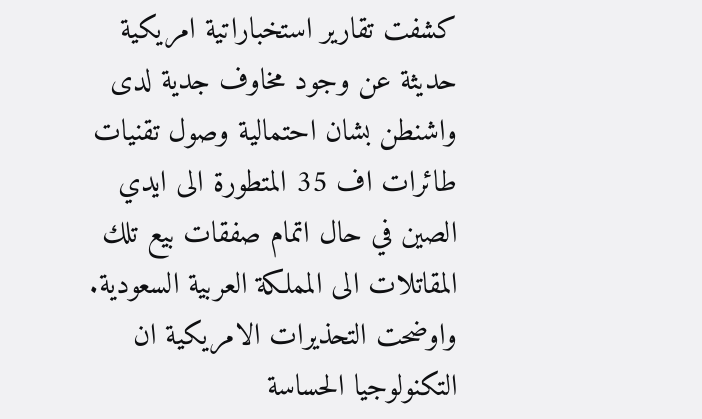كشفت تقارير استخباراتية امريكية حديثة عن وجود مخاوف جدية لدى واشنطن بشان احتمالية وصول تقنيات طائرات اف 35 المتطورة الى ايدي الصين في حال اتمام صفقات بيع تلك المقاتلات الى المملكة العربية السعودية.
واوضحت التحذيرات الامريكية ان التكنولوجيا الحساسة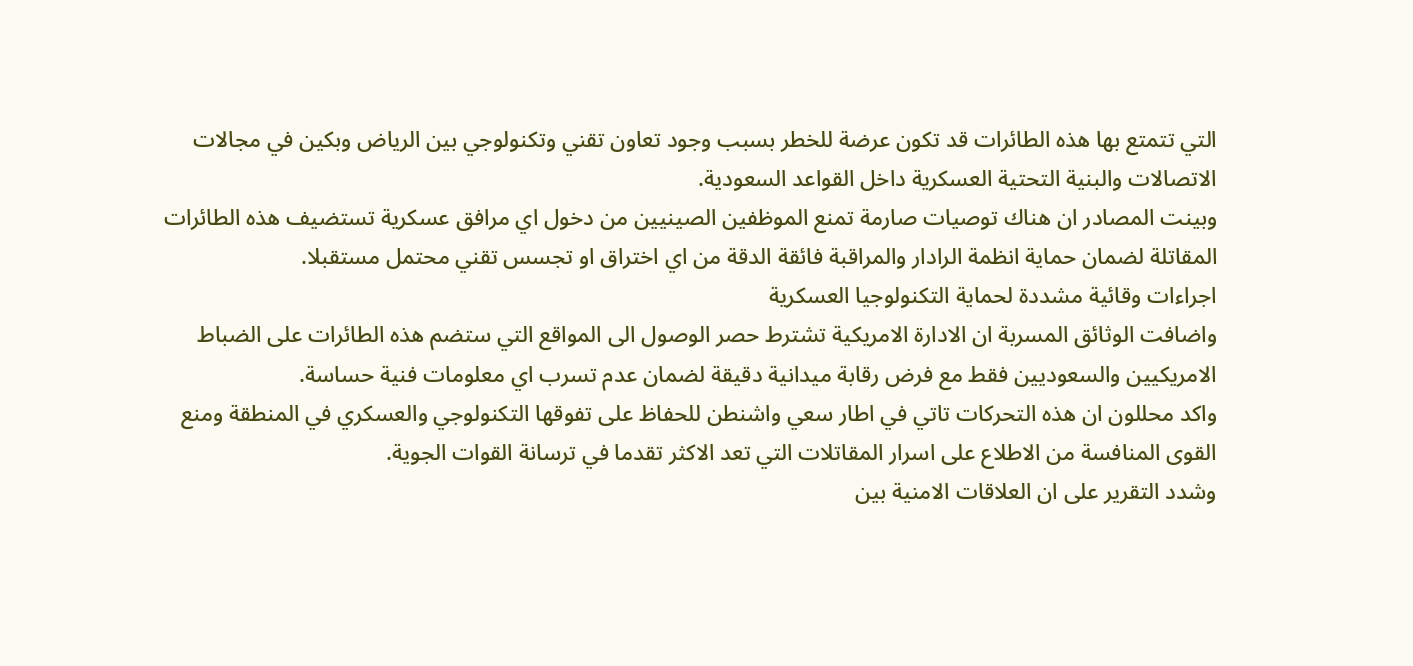التي تتمتع بها هذه الطائرات قد تكون عرضة للخطر بسبب وجود تعاون تقني وتكنولوجي بين الرياض وبكين في مجالات الاتصالات والبنية التحتية العسكرية داخل القواعد السعودية.
وبينت المصادر ان هناك توصيات صارمة تمنع الموظفين الصينيين من دخول اي مرافق عسكرية تستضيف هذه الطائرات المقاتلة لضمان حماية انظمة الرادار والمراقبة فائقة الدقة من اي اختراق او تجسس تقني محتمل مستقبلا.
اجراءات وقائية مشددة لحماية التكنولوجيا العسكرية
واضافت الوثائق المسربة ان الادارة الامريكية تشترط حصر الوصول الى المواقع التي ستضم هذه الطائرات على الضباط الامريكيين والسعوديين فقط مع فرض رقابة ميدانية دقيقة لضمان عدم تسرب اي معلومات فنية حساسة.
واكد محللون ان هذه التحركات تاتي في اطار سعي واشنطن للحفاظ على تفوقها التكنولوجي والعسكري في المنطقة ومنع القوى المنافسة من الاطلاع على اسرار المقاتلات التي تعد الاكثر تقدما في ترسانة القوات الجوية.
وشدد التقرير على ان العلاقات الامنية بين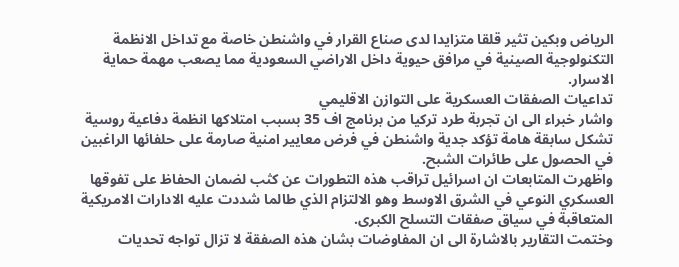الرياض وبكين تثير قلقا متزايدا لدى صناع القرار في واشنطن خاصة مع تداخل الانظمة التكنولوجية الصينية في مرافق حيوية داخل الاراضي السعودية مما يصعب مهمة حماية الاسرار.
تداعيات الصفقات العسكرية على التوازن الاقليمي
واشار خبراء الى ان تجربة طرد تركيا من برنامج اف 35 بسبب امتلاكها انظمة دفاعية روسية تشكل سابقة هامة تؤكد جدية واشنطن في فرض معايير امنية صارمة على حلفائها الراغبين في الحصول على طائرات الشبح.
واظهرت المتابعات ان اسرائيل تراقب هذه التطورات عن كثب لضمان الحفاظ على تفوقها العسكري النوعي في الشرق الاوسط وهو الالتزام الذي طالما شددت عليه الادارات الامريكية المتعاقبة في سياق صفقات التسلح الكبرى.
وختمت التقارير بالاشارة الى ان المفاوضات بشان هذه الصفقة لا تزال تواجه تحديات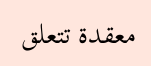معقدة تتعلق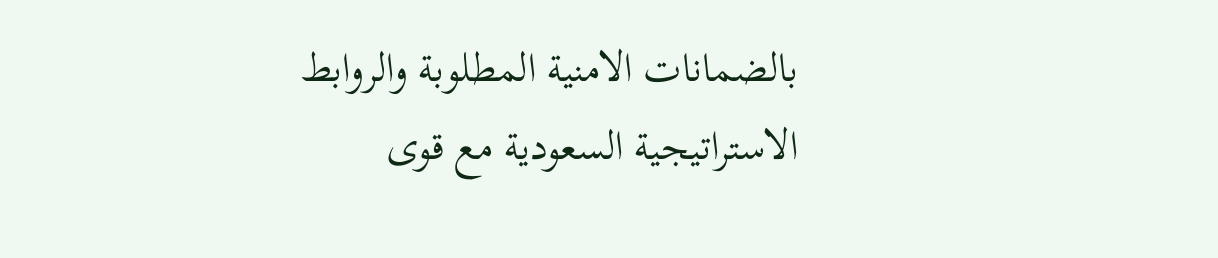بالضمانات الامنية المطلوبة والروابط الاستراتيجية السعودية مع قوى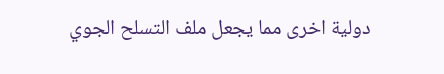دولية اخرى مما يجعل ملف التسلح الجوي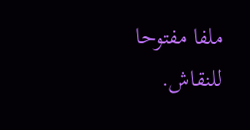ملفا مفتوحا للنقاش.